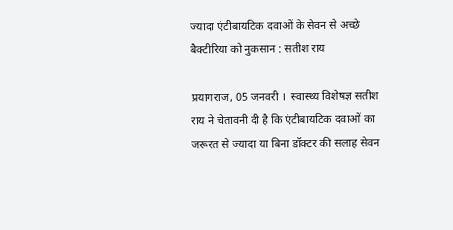ज्यादा एंटीबायटिक दवाओं के सेवन से अच्छे बैक्टीरिया को नुकसान : सतीश राय

प्रयागराज, 05 जनवरी ।  स्वास्थ्य विशेषज्ञ सतीश राय ने चेतावनी दी है कि एंटीबायटिक दवाओं का जरूरत से ज्यादा या बिना डॉक्टर की सलाह सेवन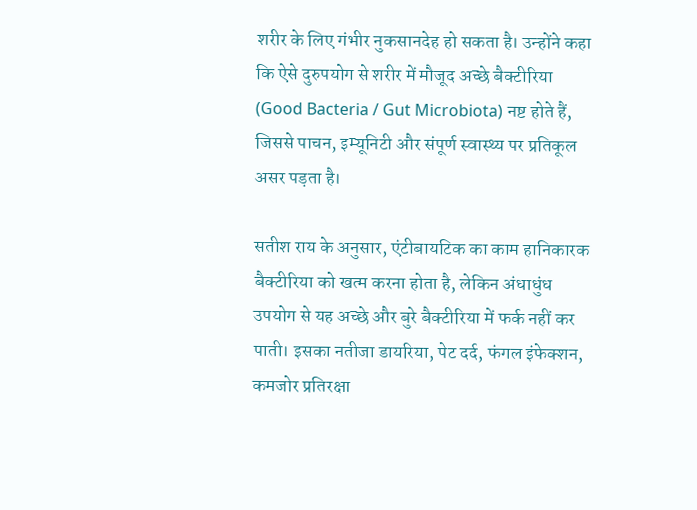शरीर के लिए गंभीर नुकसानदेह हो सकता है। उन्होंने कहा कि ऐसे दुरुपयोग से शरीर में मौजूद अच्छे बैक्टीरिया (Good Bacteria / Gut Microbiota) नष्ट होते हैं, जिससे पाचन, इम्यूनिटी और संपूर्ण स्वास्थ्य पर प्रतिकूल असर पड़ता है।

सतीश राय के अनुसार, एंटीबायटिक का काम हानिकारक बैक्टीरिया को खत्म करना होता है, लेकिन अंधाधुंध उपयोग से यह अच्छे और बुरे बैक्टीरिया में फर्क नहीं कर पाती। इसका नतीजा डायरिया, पेट दर्द, फंगल इंफेक्शन, कमजोर प्रतिरक्षा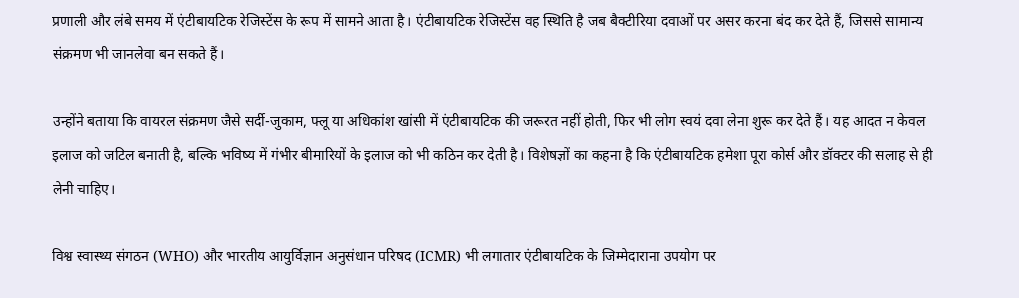प्रणाली और लंबे समय में एंटीबायटिक रेजिस्टेंस के रूप में सामने आता है। एंटीबायटिक रेजिस्टेंस वह स्थिति है जब बैक्टीरिया दवाओं पर असर करना बंद कर देते हैं, जिससे सामान्य संक्रमण भी जानलेवा बन सकते हैं।

उन्होंने बताया कि वायरल संक्रमण जैसे सर्दी-जुकाम, फ्लू या अधिकांश खांसी में एंटीबायटिक की जरूरत नहीं होती, फिर भी लोग स्वयं दवा लेना शुरू कर देते हैं। यह आदत न केवल इलाज को जटिल बनाती है, बल्कि भविष्य में गंभीर बीमारियों के इलाज को भी कठिन कर देती है। विशेषज्ञों का कहना है कि एंटीबायटिक हमेशा पूरा कोर्स और डॉक्टर की सलाह से ही लेनी चाहिए।

विश्व स्वास्थ्य संगठन (WHO) और भारतीय आयुर्विज्ञान अनुसंधान परिषद (ICMR) भी लगातार एंटीबायटिक के जिम्मेदाराना उपयोग पर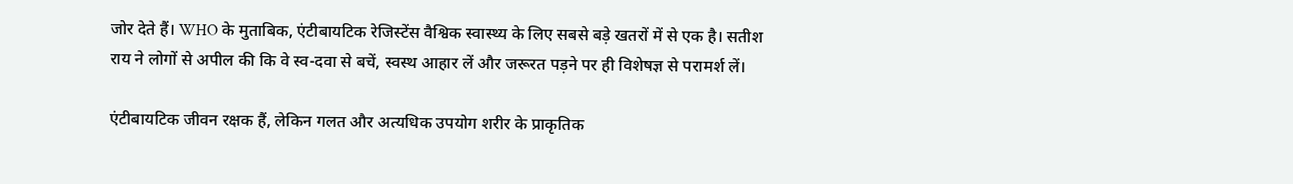जोर देते हैं। WHO के मुताबिक, एंटीबायटिक रेजिस्टेंस वैश्विक स्वास्थ्य के लिए सबसे बड़े खतरों में से एक है। सतीश राय ने लोगों से अपील की कि वे स्व-दवा से बचें, स्वस्थ आहार लें और जरूरत पड़ने पर ही विशेषज्ञ से परामर्श लें।

एंटीबायटिक जीवन रक्षक हैं, लेकिन गलत और अत्यधिक उपयोग शरीर के प्राकृतिक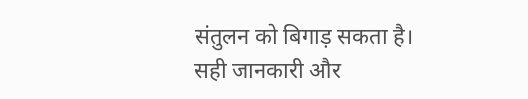संतुलन को बिगाड़ सकता है। सही जानकारी और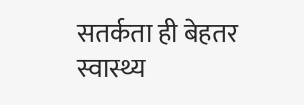सतर्कता ही बेहतर स्वास्थ्य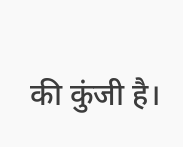की कुंजी है।